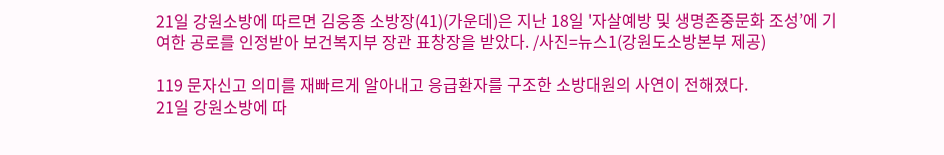21일 강원소방에 따르면 김웅종 소방장(41)(가운데)은 지난 18일 '자살예방 및 생명존중문화 조성’에 기여한 공로를 인정받아 보건복지부 장관 표창장을 받았다. /사진=뉴스1(강원도소방본부 제공)

119 문자신고 의미를 재빠르게 알아내고 응급환자를 구조한 소방대원의 사연이 전해졌다.
21일 강원소방에 따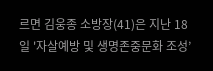르면 김웅종 소방장(41)은 지난 18일 '자살예방 및 생명존중문화 조성’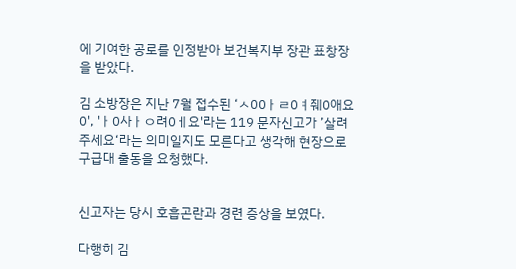에 기여한 공로를 인정받아 보건복지부 장관 표창장을 받았다.

김 소방장은 지난 7월 접수된 ‘ㅅ00ㅏㄹ0ㅕ줴0애요0', 'ㅏ0사ㅏㅇ려0ㅔ요'라는 119 문자신고가 ’살려주세요‘라는 의미일지도 모른다고 생각해 현장으로 구급대 출동을 요청했다.


신고자는 당시 호흡곤란과 경련 증상을 보였다.

다행히 김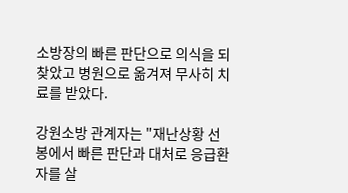소방장의 빠른 판단으로 의식을 되찾았고 병원으로 옮겨져 무사히 치료를 받았다.

강원소방 관계자는 "재난상황 선봉에서 빠른 판단과 대처로 응급환자를 살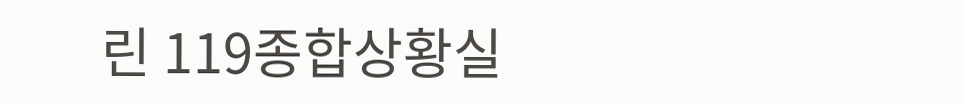린 119종합상황실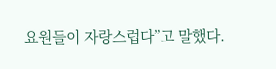요원들이 자랑스럽다”고 말했다.